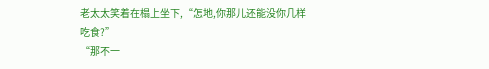老太太笑着在榻上坐下,“怎地,你那儿还能没你几样吃食?”
“那不一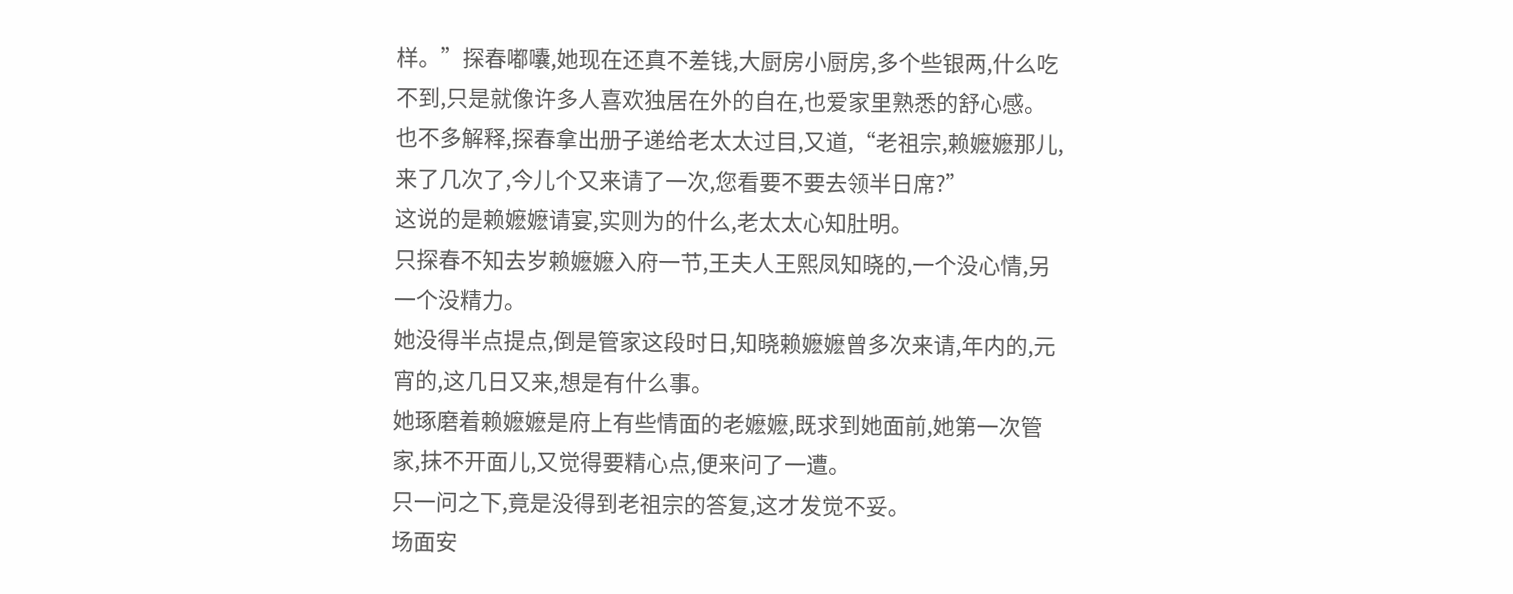样。”探春嘟囔,她现在还真不差钱,大厨房小厨房,多个些银两,什么吃不到,只是就像许多人喜欢独居在外的自在,也爱家里熟悉的舒心感。
也不多解释,探春拿出册子递给老太太过目,又道,“老祖宗,赖嬷嬷那儿,来了几次了,今儿个又来请了一次,您看要不要去领半日席?”
这说的是赖嬷嬷请宴,实则为的什么,老太太心知肚明。
只探春不知去岁赖嬷嬷入府一节,王夫人王熙凤知晓的,一个没心情,另一个没精力。
她没得半点提点,倒是管家这段时日,知晓赖嬷嬷曾多次来请,年内的,元宵的,这几日又来,想是有什么事。
她琢磨着赖嬷嬷是府上有些情面的老嬷嬷,既求到她面前,她第一次管家,抹不开面儿,又觉得要精心点,便来问了一遭。
只一问之下,竟是没得到老祖宗的答复,这才发觉不妥。
场面安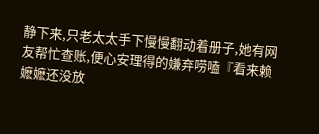静下来,只老太太手下慢慢翻动着册子,她有网友帮忙查账,便心安理得的嫌弃唠嗑『看来赖嬷嬷还没放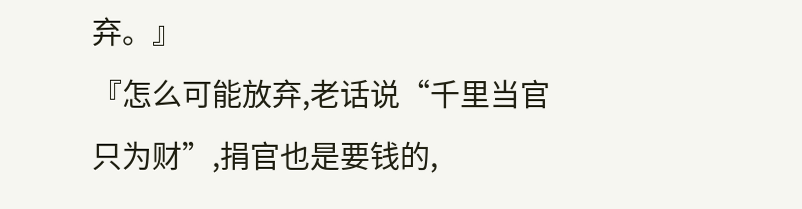弃。』
『怎么可能放弃,老话说“千里当官只为财”,捐官也是要钱的,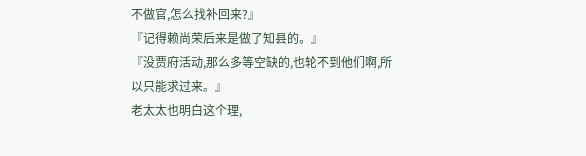不做官,怎么找补回来?』
『记得赖尚荣后来是做了知县的。』
『没贾府活动,那么多等空缺的,也轮不到他们啊,所以只能求过来。』
老太太也明白这个理,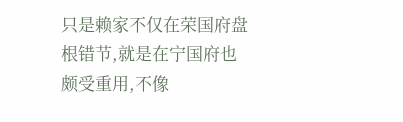只是赖家不仅在荣国府盘根错节,就是在宁国府也颇受重用,不像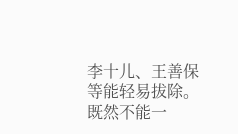李十儿、王善保等能轻易拔除。
既然不能一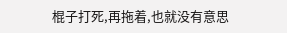棍子打死,再拖着,也就没有意思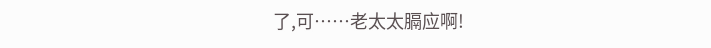了,可……老太太膈应啊!